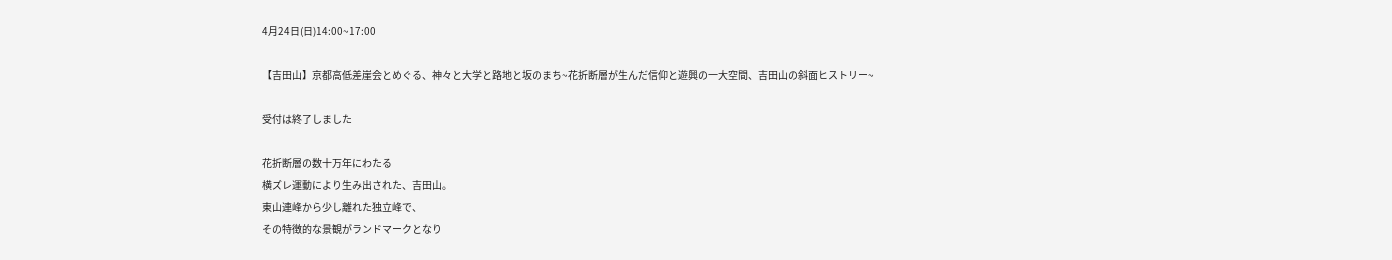4月24日(日)14:00~17:00

【吉田山】京都高低差崖会とめぐる、神々と大学と路地と坂のまち~花折断層が生んだ信仰と遊興の一大空間、吉田山の斜面ヒストリー~

受付は終了しました

花折断層の数十万年にわたる
横ズレ運動により生み出された、吉田山。
東山連峰から少し離れた独立峰で、
その特徴的な景観がランドマークとなり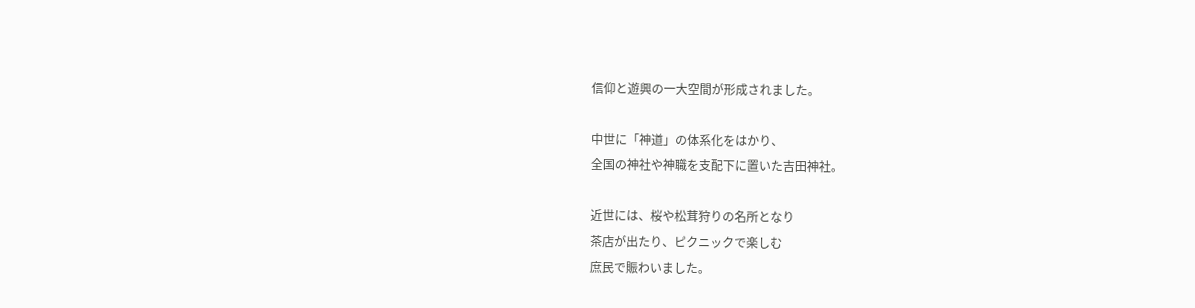信仰と遊興の一大空間が形成されました。

中世に「神道」の体系化をはかり、
全国の神社や神職を支配下に置いた吉田神社。

近世には、桜や松茸狩りの名所となり
茶店が出たり、ピクニックで楽しむ
庶民で賑わいました。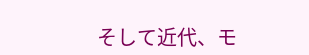そして近代、モ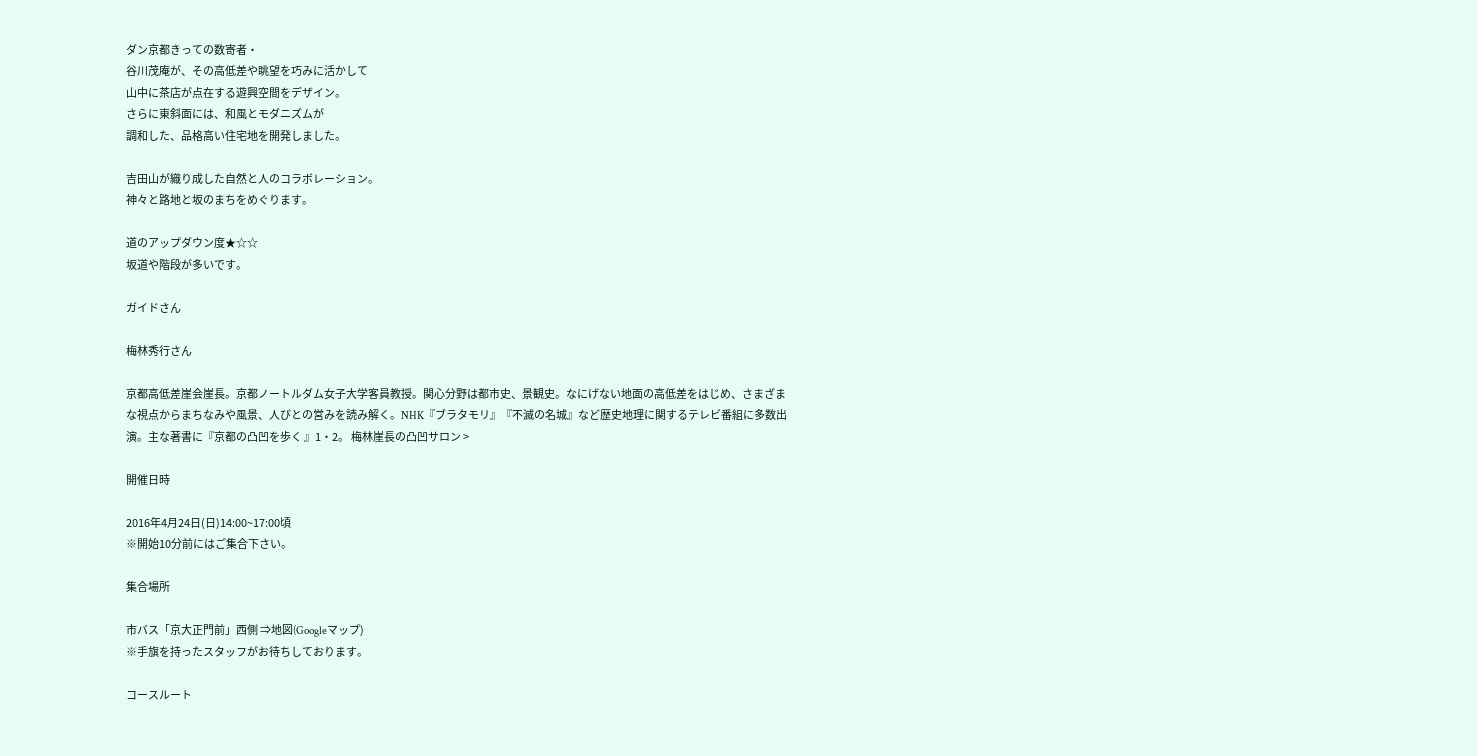ダン京都きっての数寄者・
谷川茂庵が、その高低差や眺望を巧みに活かして
山中に茶店が点在する遊興空間をデザイン。
さらに東斜面には、和風とモダニズムが
調和した、品格高い住宅地を開発しました。

吉田山が織り成した自然と人のコラボレーション。
神々と路地と坂のまちをめぐります。

道のアップダウン度★☆☆
坂道や階段が多いです。

ガイドさん

梅林秀行さん

京都高低差崖会崖長。京都ノートルダム女子大学客員教授。関心分野は都市史、景観史。なにげない地面の高低差をはじめ、さまざまな視点からまちなみや風景、人びとの営みを読み解く。NHK『ブラタモリ』『不滅の名城』など歴史地理に関するテレビ番組に多数出演。主な著書に『京都の凸凹を歩く 』1・2。 梅林崖長の凸凹サロン >

開催日時

2016年4月24日(日)14:00~17:00頃
※開始10分前にはご集合下さい。

集合場所

市バス「京大正門前」西側 ⇒地図(Googleマップ)
※手旗を持ったスタッフがお待ちしております。

コースルート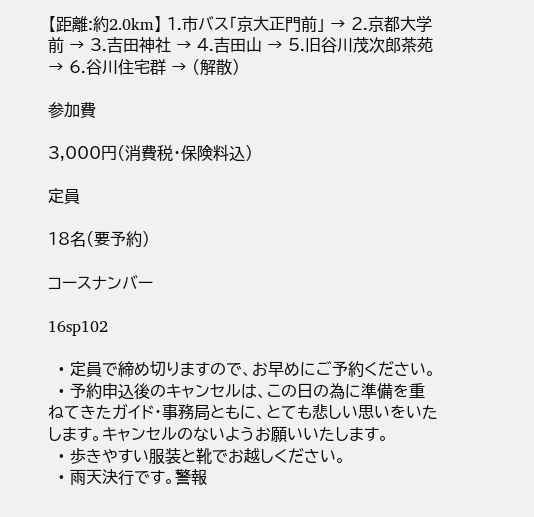【距離:約2.0km】 1.市バス「京大正門前」 → 2.京都大学前 → 3.吉田神社 → 4.吉田山 → 5.旧谷川茂次郎茶苑 → 6.谷川住宅群 → (解散)

参加費

3,000円(消費税・保険料込)

定員

18名(要予約)

コースナンバー

16sp102

  • 定員で締め切りますので、お早めにご予約ください。
  • 予約申込後のキャンセルは、この日の為に準備を重ねてきたガイド・事務局ともに、とても悲しい思いをいたします。キャンセルのないようお願いいたします。
  • 歩きやすい服装と靴でお越しください。
  • 雨天決行です。警報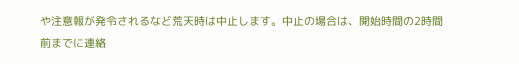や注意報が発令されるなど荒天時は中止します。中止の場合は、開始時間の2時間前までに連絡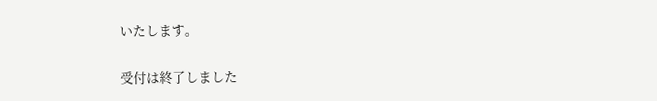いたします。

受付は終了しました